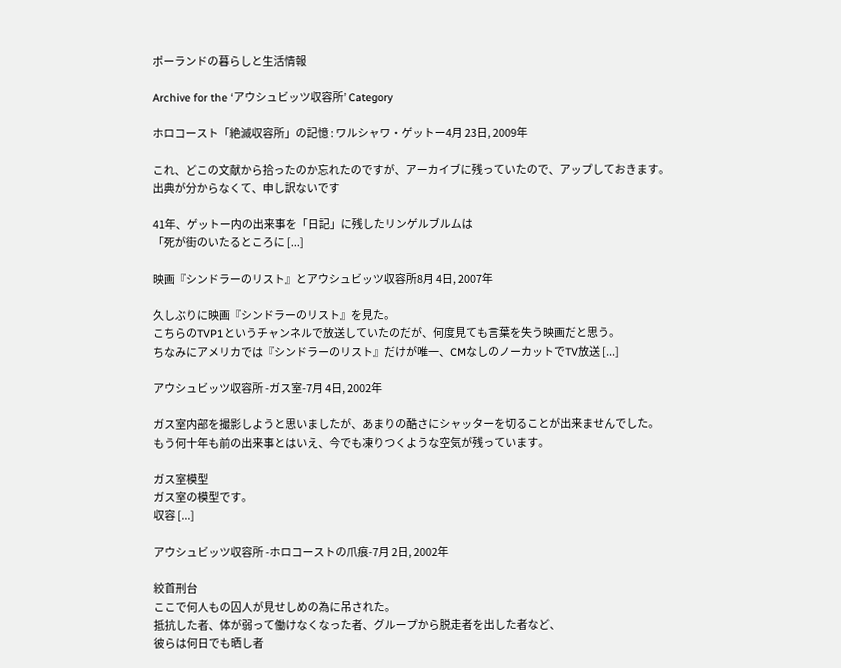ポーランドの暮らしと生活情報

Archive for the ‘アウシュビッツ収容所’ Category

ホロコースト「絶滅収容所」の記憶 : ワルシャワ・ゲットー4月 23日, 2009年

これ、どこの文献から拾ったのか忘れたのですが、アーカイブに残っていたので、アップしておきます。
出典が分からなくて、申し訳ないです

41年、ゲットー内の出来事を「日記」に残したリンゲルブルムは
「死が街のいたるところに [...]

映画『シンドラーのリスト』とアウシュビッツ収容所8月 4日, 2007年

久しぶりに映画『シンドラーのリスト』を見た。
こちらのTVP1というチャンネルで放送していたのだが、何度見ても言葉を失う映画だと思う。
ちなみにアメリカでは『シンドラーのリスト』だけが唯一、CMなしのノーカットでTV放送 [...]

アウシュビッツ収容所 -ガス室-7月 4日, 2002年

ガス室内部を撮影しようと思いましたが、あまりの酷さにシャッターを切ることが出来ませんでした。
もう何十年も前の出来事とはいえ、今でも凍りつくような空気が残っています。

ガス室模型
ガス室の模型です。
収容 [...]

アウシュビッツ収容所 -ホロコーストの爪痕-7月 2日, 2002年

絞首刑台
ここで何人もの囚人が見せしめの為に吊された。
抵抗した者、体が弱って働けなくなった者、グループから脱走者を出した者など、
彼らは何日でも晒し者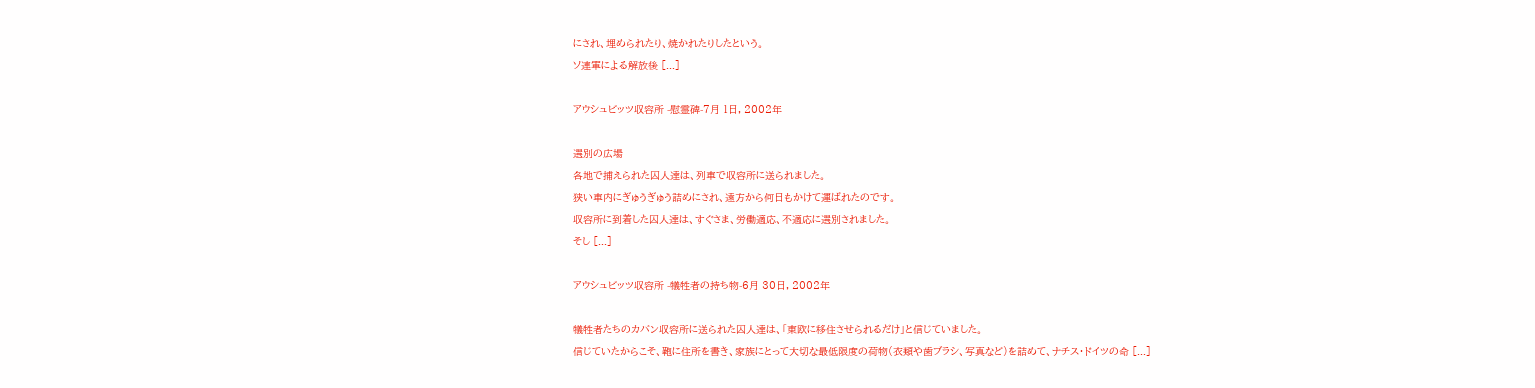にされ、埋められたり、焼かれたりしたという。
ソ連軍による解放後 [...]

アウシュビッツ収容所 -慰霊碑-7月 1日, 2002年

選別の広場
各地で捕えられた囚人達は、列車で収容所に送られました。
狭い車内にぎゅうぎゅう詰めにされ、遠方から何日もかけて運ばれたのです。
収容所に到着した囚人達は、すぐさま、労働適応、不適応に選別されました。
そし [...]

アウシュビッツ収容所 -犠牲者の持ち物-6月 30日, 2002年

犠牲者たちのカバン収容所に送られた囚人達は、「東欧に移住させられるだけ」と信じていました。
信じていたからこそ、鞄に住所を書き、家族にとって大切な最低限度の荷物(衣類や歯ブラシ、写真など)を詰めて、ナチス・ドイツの命 [...]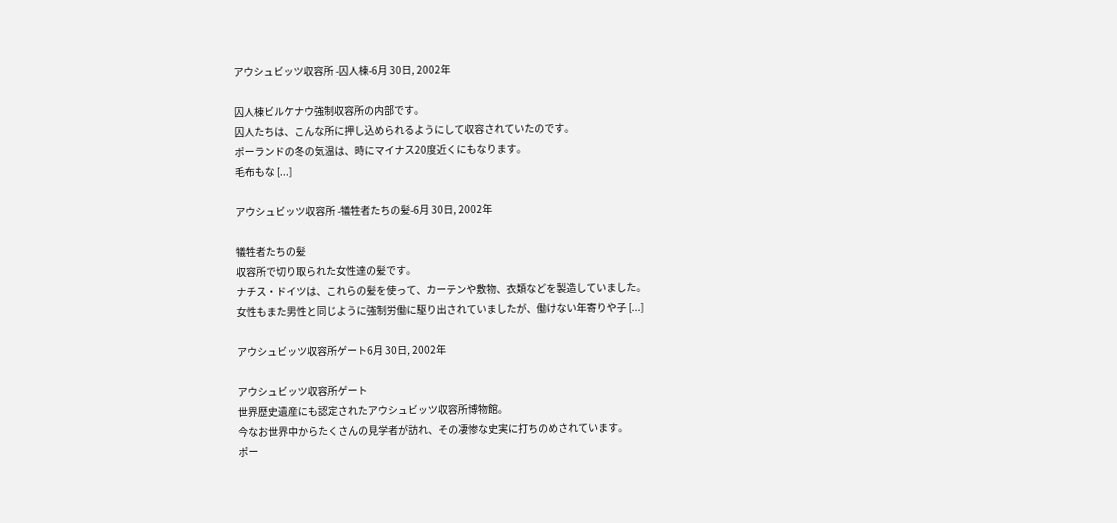アウシュビッツ収容所 -囚人棟-6月 30日, 2002年

囚人棟ビルケナウ強制収容所の内部です。
囚人たちは、こんな所に押し込められるようにして収容されていたのです。
ポーランドの冬の気温は、時にマイナス20度近くにもなります。
毛布もな [...]

アウシュビッツ収容所 -犠牲者たちの髪-6月 30日, 2002年

犠牲者たちの髪
収容所で切り取られた女性達の髪です。
ナチス・ドイツは、これらの髪を使って、カーテンや敷物、衣類などを製造していました。
女性もまた男性と同じように強制労働に駆り出されていましたが、働けない年寄りや子 [...]

アウシュビッツ収容所ゲート6月 30日, 2002年

アウシュビッツ収容所ゲート
世界歴史遺産にも認定されたアウシュビッツ収容所博物館。
今なお世界中からたくさんの見学者が訪れ、その凄惨な史実に打ちのめされています。
ポー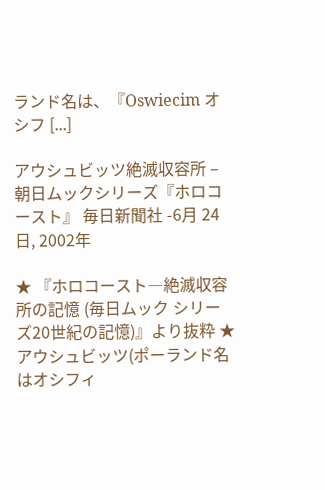ランド名は、『Oswiecim オシフ [...]

アウシュビッツ絶滅収容所 – 朝日ムックシリーズ『ホロコースト』 毎日新聞社 -6月 24日, 2002年

★ 『ホロコースト―絶滅収容所の記憶 (毎日ムック シリーズ20世紀の記憶)』より抜粋 ★
アウシュビッツ(ポーランド名はオシフィ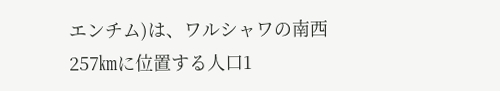エンチム)は、ワルシャワの南西257㎞に位置する人口1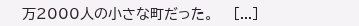万2000人の小さな町だった。    [...]